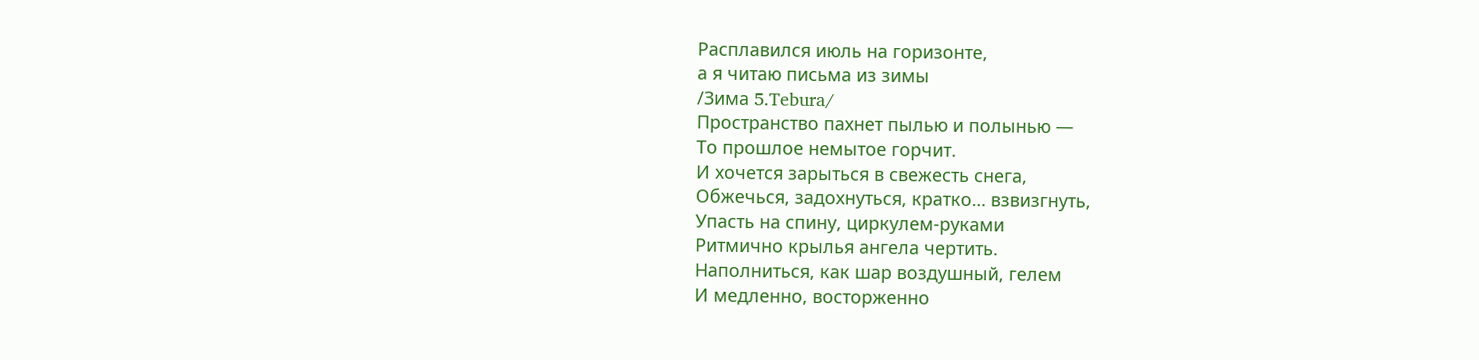Расплавился июль на горизонте,
а я читаю письма из зимы
/Зима 5.Tebura/
Пространство пахнет пылью и полынью —
То прошлое немытое горчит.
И хочется зарыться в свежесть снега,
Обжечься, задохнуться, кратко… взвизгнуть,
Упасть на спину, циркулем-руками
Ритмично крылья ангела чертить.
Наполниться, как шар воздушный, гелем
И медленно, восторженно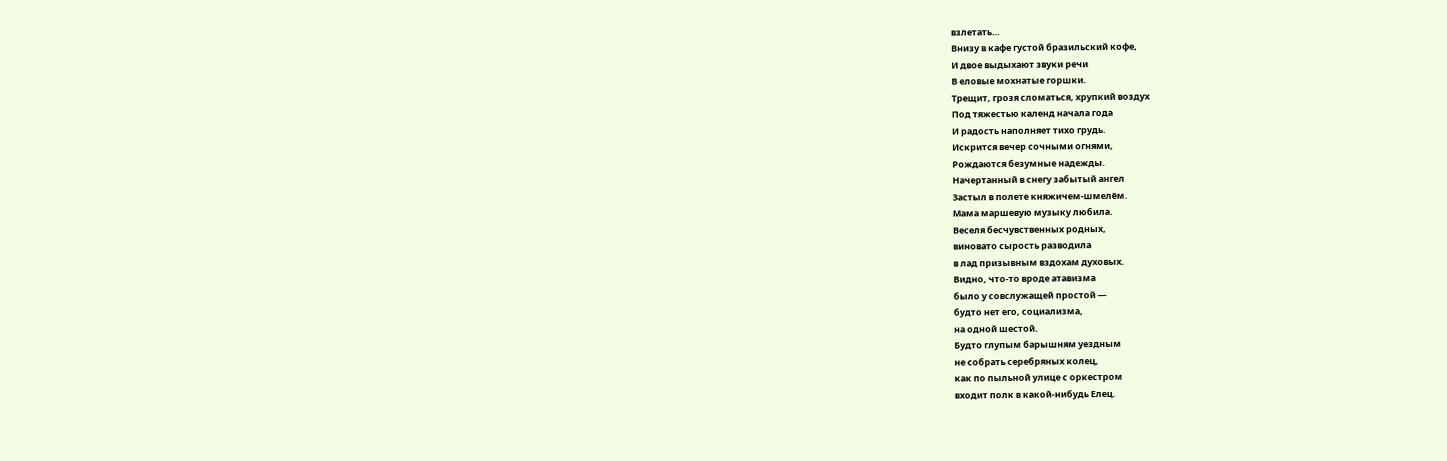взлетать…
Внизу в кафе густой бразильский кофе,
И двое выдыхают звуки речи
В еловые мохнатые горшки.
Трещит, грозя сломаться, хрупкий воздух
Под тяжестью календ начала года
И радость наполняет тихо грудь.
Искрится вечер сочными огнями,
Рождаются безумные надежды.
Начертанный в снегу забытый ангел
Застыл в полете княжичем-шмелём.
Мама маршевую музыку любила.
Веселя бесчувственных родных,
виновато сырость разводила
в лад призывным вздохам духовых.
Видно, что-то вроде атавизма
было у совслужащей простой —
будто нет его, социализма,
на одной шестой.
Будто глупым барышням уездным
не собрать серебряных колец,
как по пыльной улице с оркестром
входит полк в какой-нибудь Елец.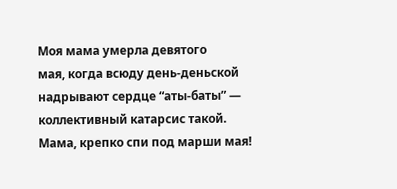Моя мама умерла девятого
мая, когда всюду день-деньской
надрывают сердце “аты-баты” —
коллективный катарсис такой.
Мама, крепко спи под марши мая!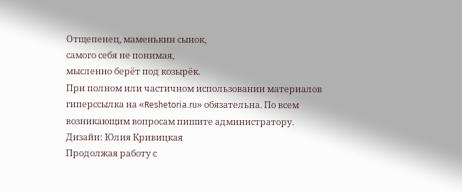Отщепенец, маменькин сынок,
самого себя не понимая,
мысленно берёт под козырёк.
При полном или частичном использовании материалов гиперссылка на «Reshetoria.ru» обязательна. По всем возникающим вопросам пишите администратору.
Дизайн: Юлия Кривицкая
Продолжая работу с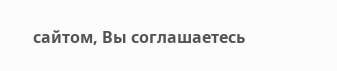сайтом, Вы соглашаетесь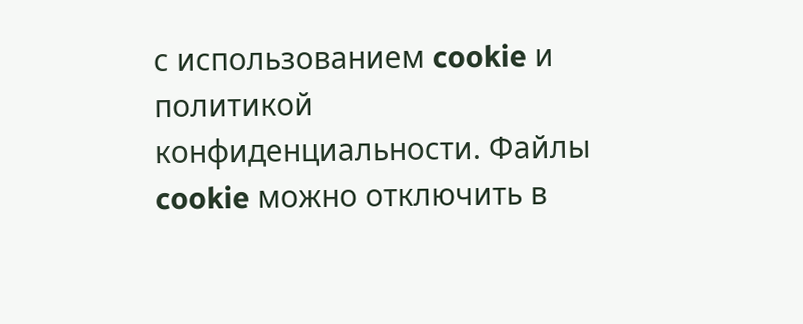с использованием cookie и политикой конфиденциальности. Файлы cookie можно отключить в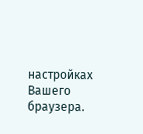настройках Вашего браузера.